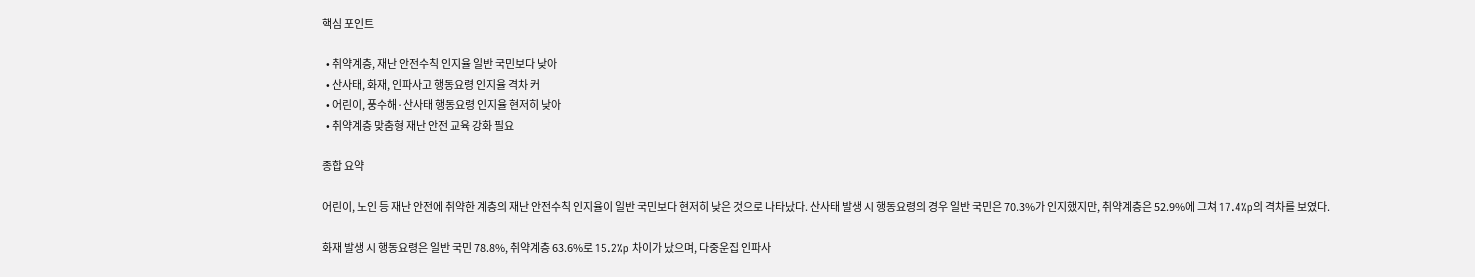핵심 포인트

  • 취약계층, 재난 안전수칙 인지율 일반 국민보다 낮아
  • 산사태, 화재, 인파사고 행동요령 인지율 격차 커
  • 어린이, 풍수해·산사태 행동요령 인지율 현저히 낮아
  • 취약계층 맞춤형 재난 안전 교육 강화 필요

종합 요약

어린이, 노인 등 재난 안전에 취약한 계층의 재난 안전수칙 인지율이 일반 국민보다 현저히 낮은 것으로 나타났다. 산사태 발생 시 행동요령의 경우 일반 국민은 70.3%가 인지했지만, 취약계층은 52.9%에 그쳐 17.4%p의 격차를 보였다.

화재 발생 시 행동요령은 일반 국민 78.8%, 취약계층 63.6%로 15.2%p 차이가 났으며, 다중운집 인파사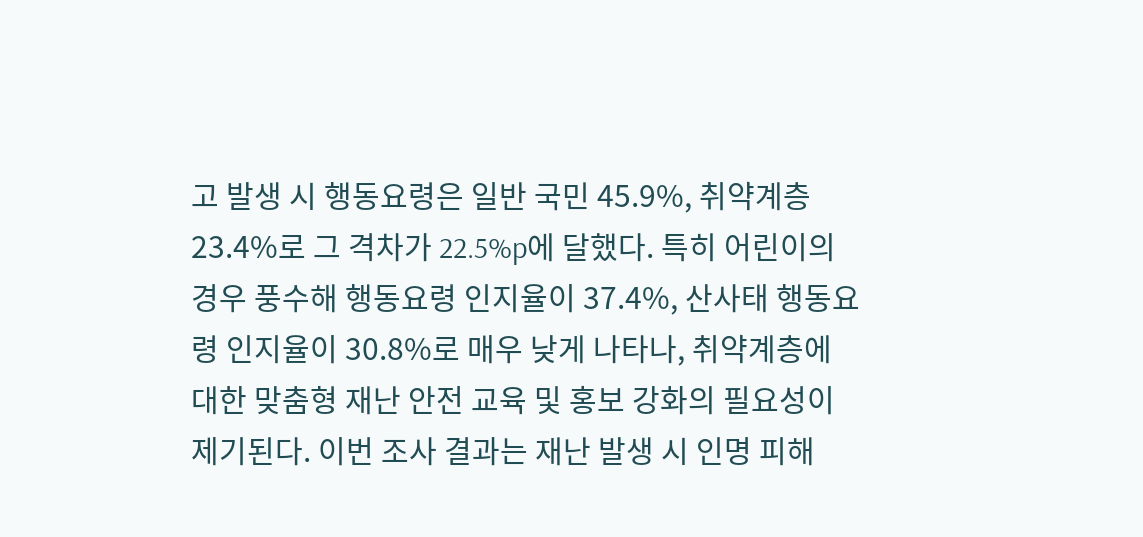고 발생 시 행동요령은 일반 국민 45.9%, 취약계층 23.4%로 그 격차가 22.5%p에 달했다. 특히 어린이의 경우 풍수해 행동요령 인지율이 37.4%, 산사태 행동요령 인지율이 30.8%로 매우 낮게 나타나, 취약계층에 대한 맞춤형 재난 안전 교육 및 홍보 강화의 필요성이 제기된다. 이번 조사 결과는 재난 발생 시 인명 피해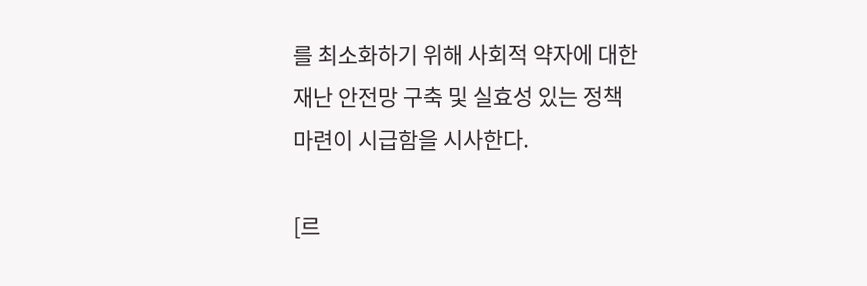를 최소화하기 위해 사회적 약자에 대한 재난 안전망 구축 및 실효성 있는 정책 마련이 시급함을 시사한다.

[르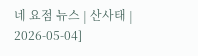네 요점 뉴스 | 산사태 | 2026-05-04]